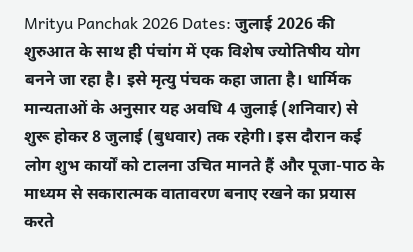Mrityu Panchak 2026 Dates: जुलाई 2026 की शुरुआत के साथ ही पंचांग में एक विशेष ज्योतिषीय योग बनने जा रहा है। इसे मृत्यु पंचक कहा जाता है। धार्मिक मान्यताओं के अनुसार यह अवधि 4 जुलाई (शनिवार) से शुरू होकर 8 जुलाई (बुधवार) तक रहेगी। इस दौरान कई लोग शुभ कार्यों को टालना उचित मानते हैं और पूजा-पाठ के माध्यम से सकारात्मक वातावरण बनाए रखने का प्रयास करते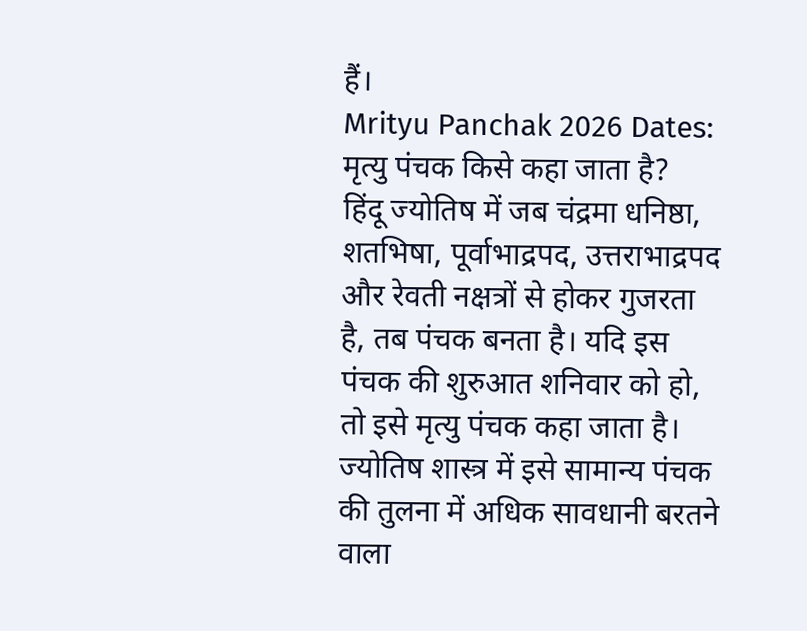हैं।
Mrityu Panchak 2026 Dates: मृत्यु पंचक किसे कहा जाता है?
हिंदू ज्योतिष में जब चंद्रमा धनिष्ठा, शतभिषा, पूर्वाभाद्रपद, उत्तराभाद्रपद और रेवती नक्षत्रों से होकर गुजरता है, तब पंचक बनता है। यदि इस पंचक की शुरुआत शनिवार को हो, तो इसे मृत्यु पंचक कहा जाता है। ज्योतिष शास्त्र में इसे सामान्य पंचक की तुलना में अधिक सावधानी बरतने वाला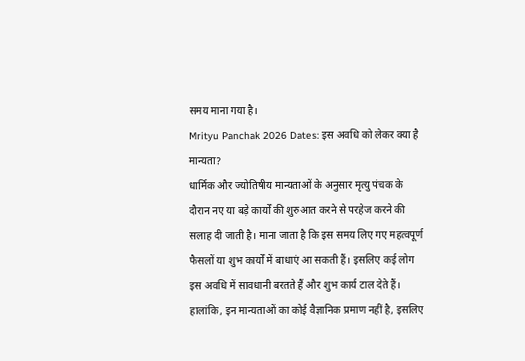समय माना गया है।
Mrityu Panchak 2026 Dates: इस अवधि को लेकर क्या है मान्यता?
धार्मिक और ज्योतिषीय मान्यताओं के अनुसार मृत्यु पंचक के दौरान नए या बड़े कार्यों की शुरुआत करने से परहेज करने की सलाह दी जाती है। माना जाता है कि इस समय लिए गए महत्वपूर्ण फैसलों या शुभ कार्यों में बाधाएं आ सकती हैं। इसलिए कई लोग इस अवधि में सावधानी बरतते हैं और शुभ कार्य टाल देते हैं। हालांकि, इन मान्यताओं का कोई वैज्ञानिक प्रमाण नहीं है, इसलिए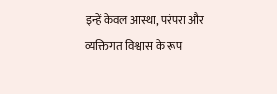इन्हें केवल आस्था, परंपरा और व्यक्तिगत विश्वास के रूप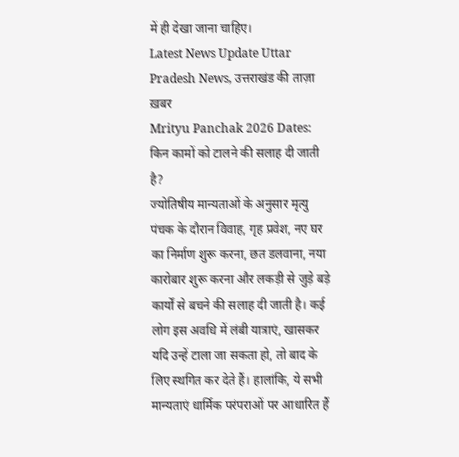में ही देखा जाना चाहिए।
Latest News Update Uttar Pradesh News, उत्तराखंड की ताज़ा ख़बर
Mrityu Panchak 2026 Dates: किन कामों को टालने की सलाह दी जाती है?
ज्योतिषीय मान्यताओं के अनुसार मृत्यु पंचक के दौरान विवाह, गृह प्रवेश, नए घर का निर्माण शुरू करना, छत डलवाना, नया कारोबार शुरू करना और लकड़ी से जुड़े बड़े कार्यों से बचने की सलाह दी जाती है। कई लोग इस अवधि में लंबी यात्राएं, खासकर यदि उन्हें टाला जा सकता हो, तो बाद के लिए स्थगित कर देते हैं। हालांकि, ये सभी मान्यताएं धार्मिक परंपराओं पर आधारित हैं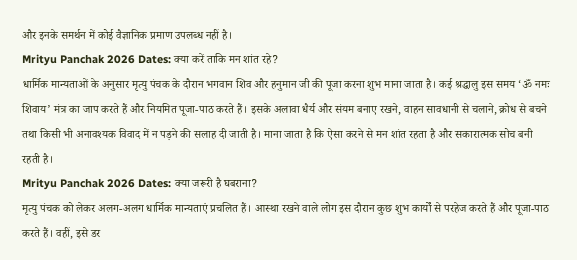और इनके समर्थन में कोई वैज्ञानिक प्रमाण उपलब्ध नहीं है।
Mrityu Panchak 2026 Dates: क्या करें ताकि मन शांत रहे?
धार्मिक मान्यताओं के अनुसार मृत्यु पंचक के दौरान भगवान शिव और हनुमान जी की पूजा करना शुभ माना जाता है। कई श्रद्धालु इस समय ‘ॐ नमः शिवाय’ मंत्र का जाप करते हैं और नियमित पूजा-पाठ करते हैं। इसके अलावा धैर्य और संयम बनाए रखने, वाहन सावधानी से चलाने, क्रोध से बचने तथा किसी भी अनावश्यक विवाद में न पड़ने की सलाह दी जाती है। माना जाता है कि ऐसा करने से मन शांत रहता है और सकारात्मक सोच बनी रहती है।
Mrityu Panchak 2026 Dates: क्या जरूरी है घबराना?
मृत्यु पंचक को लेकर अलग-अलग धार्मिक मान्यताएं प्रचलित हैं। आस्था रखने वाले लोग इस दौरान कुछ शुभ कार्यों से परहेज करते हैं और पूजा-पाठ करते हैं। वहीं, इसे डर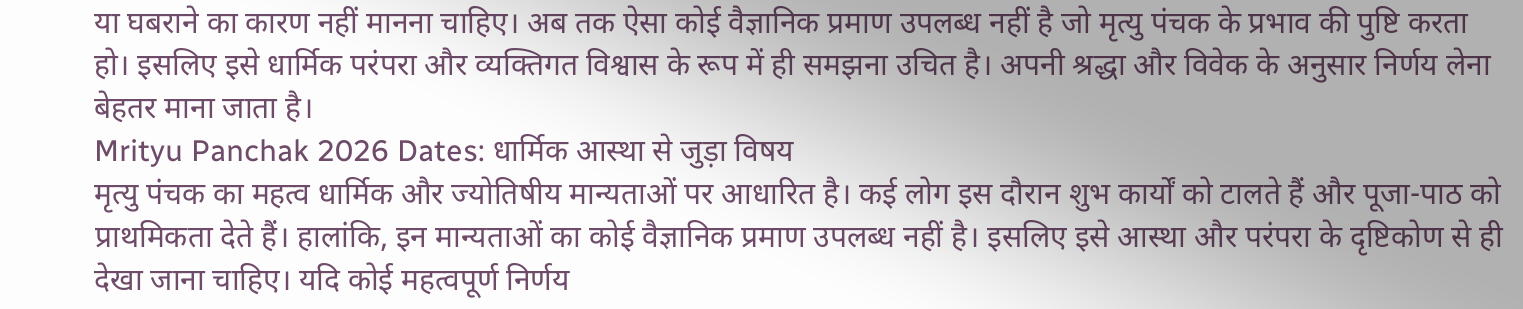या घबराने का कारण नहीं मानना चाहिए। अब तक ऐसा कोई वैज्ञानिक प्रमाण उपलब्ध नहीं है जो मृत्यु पंचक के प्रभाव की पुष्टि करता हो। इसलिए इसे धार्मिक परंपरा और व्यक्तिगत विश्वास के रूप में ही समझना उचित है। अपनी श्रद्धा और विवेक के अनुसार निर्णय लेना बेहतर माना जाता है।
Mrityu Panchak 2026 Dates: धार्मिक आस्था से जुड़ा विषय
मृत्यु पंचक का महत्व धार्मिक और ज्योतिषीय मान्यताओं पर आधारित है। कई लोग इस दौरान शुभ कार्यों को टालते हैं और पूजा-पाठ को प्राथमिकता देते हैं। हालांकि, इन मान्यताओं का कोई वैज्ञानिक प्रमाण उपलब्ध नहीं है। इसलिए इसे आस्था और परंपरा के दृष्टिकोण से ही देखा जाना चाहिए। यदि कोई महत्वपूर्ण निर्णय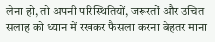लेना हो, तो अपनी परिस्थितियों, जरूरतों और उचित सलाह को ध्यान में रखकर फैसला करना बेहतर माना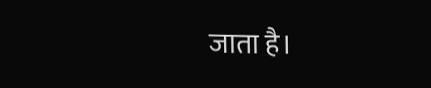जाता है।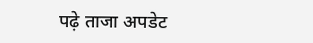पढ़े ताजा अपडेट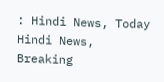: Hindi News, Today Hindi News, Breaking